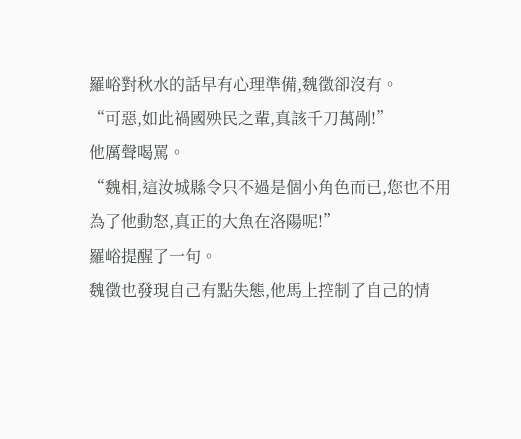羅峪對秋水的話早有心理準備,魏徵卻沒有。
“可惡,如此禍國殃民之輩,真該千刀萬剮!”
他厲聲喝罵。
“魏相,這汝城縣令只不過是個小角色而已,您也不用為了他動怒,真正的大魚在洛陽呢!”
羅峪提醒了一句。
魏徵也發現自己有點失態,他馬上控制了自己的情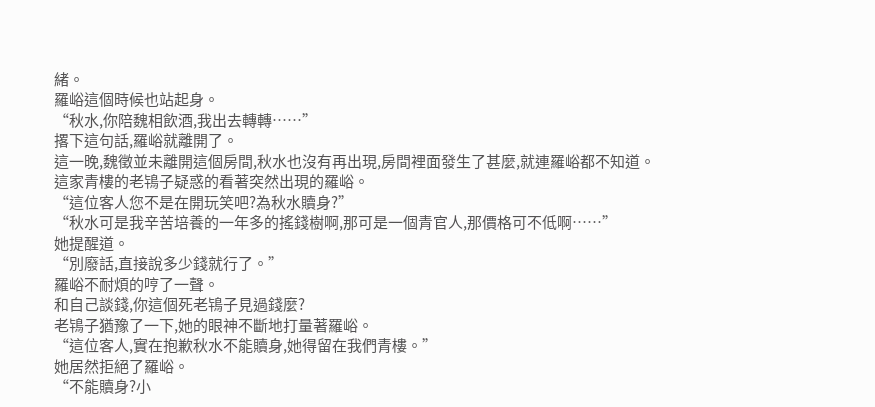緒。
羅峪這個時候也站起身。
“秋水,你陪魏相飲酒,我出去轉轉……”
撂下這句話,羅峪就離開了。
這一晚,魏徵並未離開這個房間,秋水也沒有再出現,房間裡面發生了甚麼,就連羅峪都不知道。
這家青樓的老鴇子疑惑的看著突然出現的羅峪。
“這位客人您不是在開玩笑吧?為秋水贖身?”
“秋水可是我辛苦培養的一年多的搖錢樹啊,那可是一個青官人,那價格可不低啊……”
她提醒道。
“別廢話,直接說多少錢就行了。”
羅峪不耐煩的哼了一聲。
和自己談錢,你這個死老鴇子見過錢麼?
老鴇子猶豫了一下,她的眼神不斷地打量著羅峪。
“這位客人,實在抱歉秋水不能贖身,她得留在我們青樓。”
她居然拒絕了羅峪。
“不能贖身?小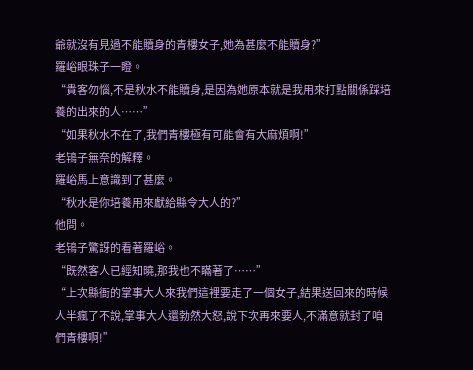爺就沒有見過不能贖身的青樓女子,她為甚麼不能贖身?”
羅峪眼珠子一瞪。
“貴客勿惱,不是秋水不能贖身,是因為她原本就是我用來打點關係踩培養的出來的人……”
“如果秋水不在了,我們青樓極有可能會有大麻煩啊!”
老鴇子無奈的解釋。
羅峪馬上意識到了甚麼。
“秋水是你培養用來獻給縣令大人的?”
他問。
老鴇子驚訝的看著羅峪。
“既然客人已經知曉,那我也不瞞著了……”
“上次縣衙的掌事大人來我們這裡要走了一個女子,結果送回來的時候人半瘋了不說,掌事大人還勃然大怒,說下次再來要人,不滿意就封了咱們青樓啊!”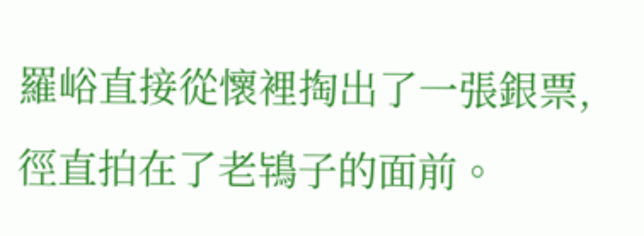羅峪直接從懷裡掏出了一張銀票,徑直拍在了老鴇子的面前。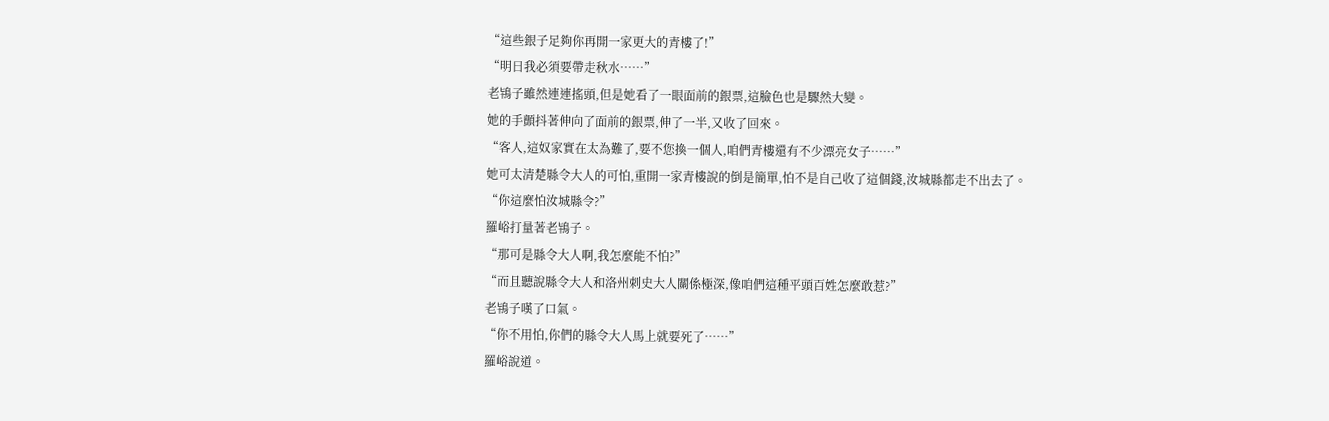“這些銀子足夠你再開一家更大的青樓了!”
“明日我必須要帶走秋水……”
老鴇子雖然連連搖頭,但是她看了一眼面前的銀票,這臉色也是驟然大變。
她的手顫抖著伸向了面前的銀票,伸了一半,又收了回來。
“客人,這奴家實在太為難了,要不您換一個人,咱們青樓還有不少漂亮女子……”
她可太清楚縣令大人的可怕,重開一家青樓說的倒是簡單,怕不是自己收了這個錢,汝城縣都走不出去了。
“你這麼怕汝城縣令?”
羅峪打量著老鴇子。
“那可是縣令大人啊,我怎麼能不怕?”
“而且聽說縣令大人和洛州刺史大人關係極深,像咱們這種平頭百姓怎麼敢惹?”
老鴇子嘆了口氣。
“你不用怕,你們的縣令大人馬上就要死了……”
羅峪說道。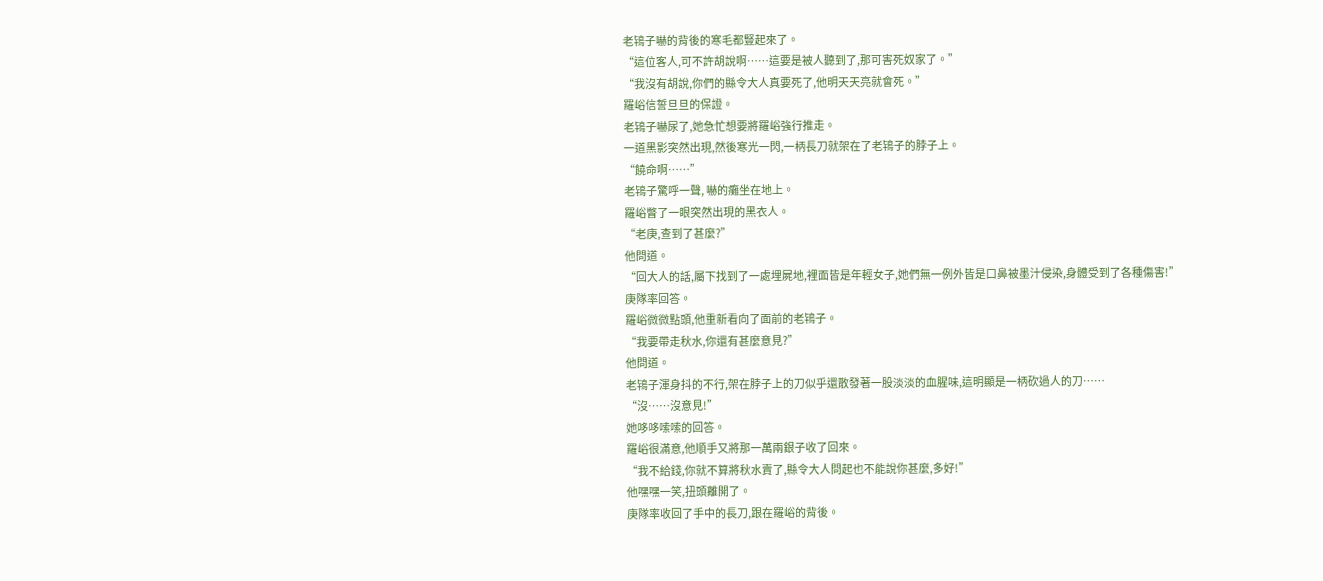老鴇子嚇的背後的寒毛都豎起來了。
“這位客人,可不許胡說啊……這要是被人聽到了,那可害死奴家了。”
“我沒有胡說,你們的縣令大人真要死了,他明天天亮就會死。”
羅峪信誓旦旦的保證。
老鴇子嚇尿了,她急忙想要將羅峪強行推走。
一道黑影突然出現,然後寒光一閃,一柄長刀就架在了老鴇子的脖子上。
“饒命啊……”
老鴇子驚呼一聲, 嚇的癱坐在地上。
羅峪瞥了一眼突然出現的黑衣人。
“老庚,查到了甚麼?”
他問道。
“回大人的話,屬下找到了一處埋屍地,裡面皆是年輕女子,她們無一例外皆是口鼻被墨汁侵染,身體受到了各種傷害!”
庚隊率回答。
羅峪微微點頭,他重新看向了面前的老鴇子。
“我要帶走秋水,你還有甚麼意見?”
他問道。
老鴇子渾身抖的不行,架在脖子上的刀似乎還散發著一股淡淡的血腥味,這明顯是一柄砍過人的刀……
“沒……沒意見!”
她哆哆嗦嗦的回答。
羅峪很滿意,他順手又將那一萬兩銀子收了回來。
“我不給錢,你就不算將秋水賣了,縣令大人問起也不能說你甚麼,多好!”
他嘿嘿一笑,扭頭離開了。
庚隊率收回了手中的長刀,跟在羅峪的背後。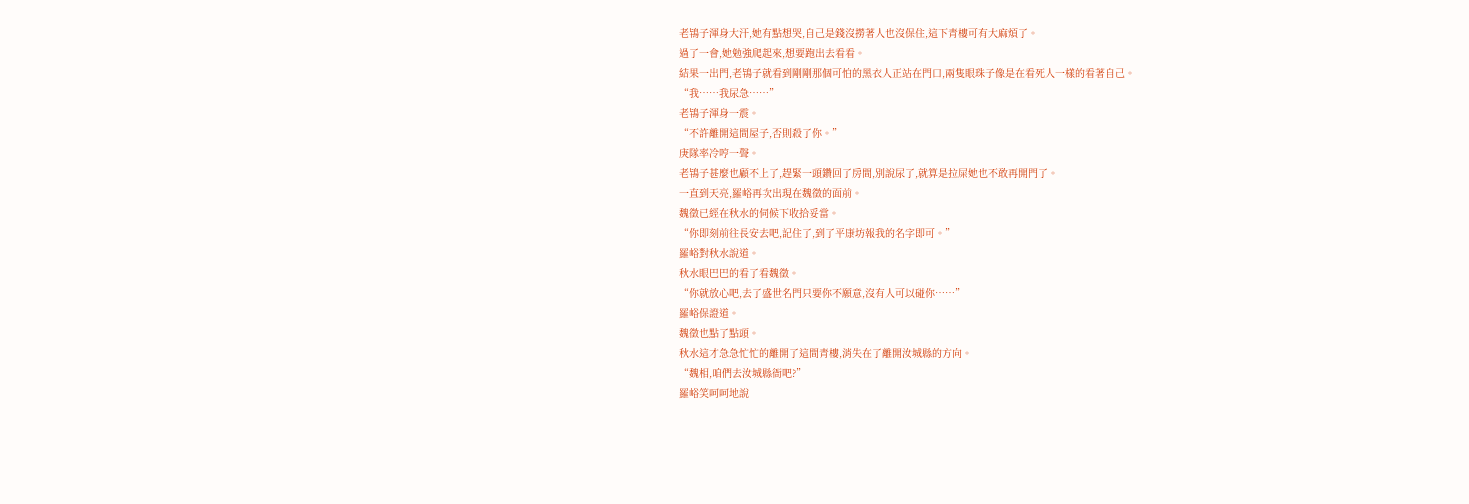老鴇子渾身大汗,她有點想哭,自己是錢沒撈著人也沒保住,這下青樓可有大麻煩了。
過了一會,她勉強爬起來,想要跑出去看看。
結果一出門,老鴇子就看到剛剛那個可怕的黑衣人正站在門口,兩隻眼珠子像是在看死人一樣的看著自己。
“我……我尿急……”
老鴇子渾身一震。
“不許離開這間屋子,否則殺了你。”
庚隊率冷哼一聲。
老鴇子甚麼也顧不上了,趕緊一頭鑽回了房間,別說尿了,就算是拉屎她也不敢再開門了。
一直到天亮,羅峪再次出現在魏徵的面前。
魏徵已經在秋水的伺候下收拾妥當。
“你即刻前往長安去吧,記住了,到了平康坊報我的名字即可。”
羅峪對秋水說道。
秋水眼巴巴的看了看魏徵。
“你就放心吧,去了盛世名門只要你不願意,沒有人可以碰你……”
羅峪保證道。
魏徵也點了點頭。
秋水這才急急忙忙的離開了這間青樓,消失在了離開汝城縣的方向。
“魏相,咱們去汝城縣衙吧?”
羅峪笑呵呵地說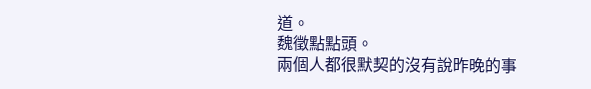道。
魏徵點點頭。
兩個人都很默契的沒有說昨晚的事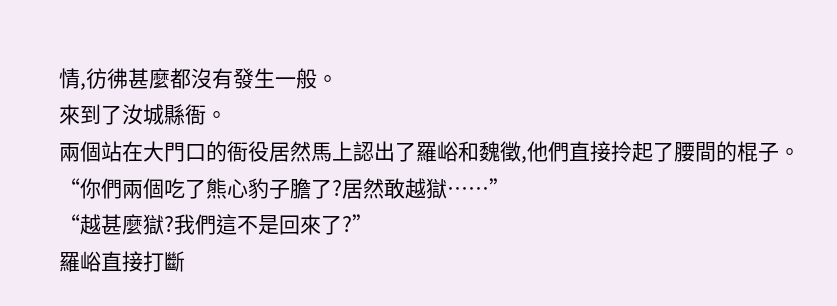情,彷彿甚麼都沒有發生一般。
來到了汝城縣衙。
兩個站在大門口的衙役居然馬上認出了羅峪和魏徵,他們直接拎起了腰間的棍子。
“你們兩個吃了熊心豹子膽了?居然敢越獄……”
“越甚麼獄?我們這不是回來了?”
羅峪直接打斷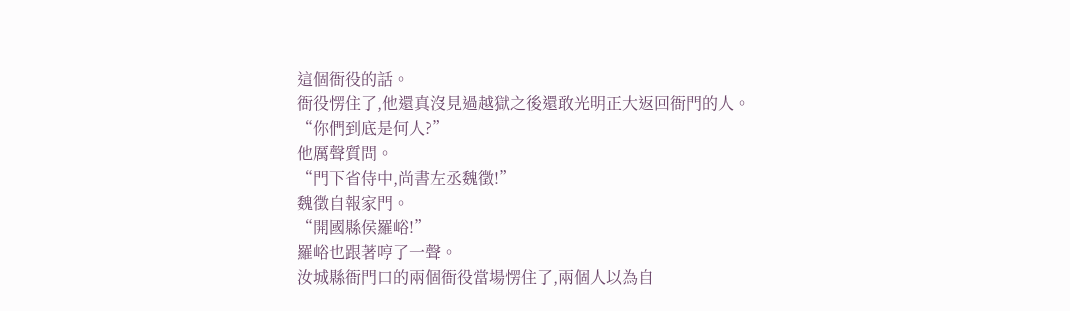這個衙役的話。
衙役愣住了,他還真沒見過越獄之後還敢光明正大返回衙門的人。
“你們到底是何人?”
他厲聲質問。
“門下省侍中,尚書左丞魏徵!”
魏徵自報家門。
“開國縣侯羅峪!”
羅峪也跟著哼了一聲。
汝城縣衙門口的兩個衙役當場愣住了,兩個人以為自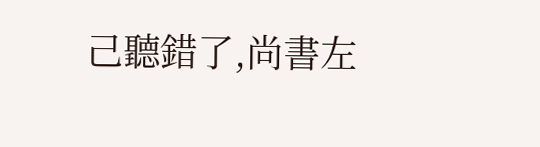己聽錯了,尚書左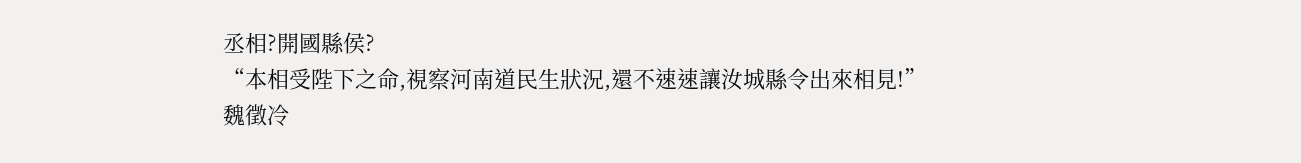丞相?開國縣侯?
“本相受陛下之命,視察河南道民生狀況,還不速速讓汝城縣令出來相見!”
魏徵冷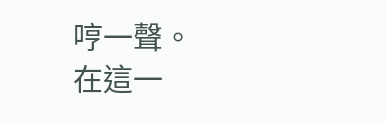哼一聲。
在這一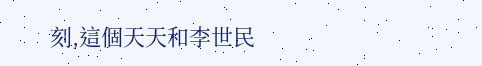刻,這個天天和李世民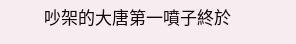吵架的大唐第一噴子終於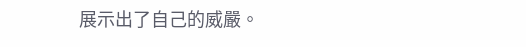展示出了自己的威嚴。